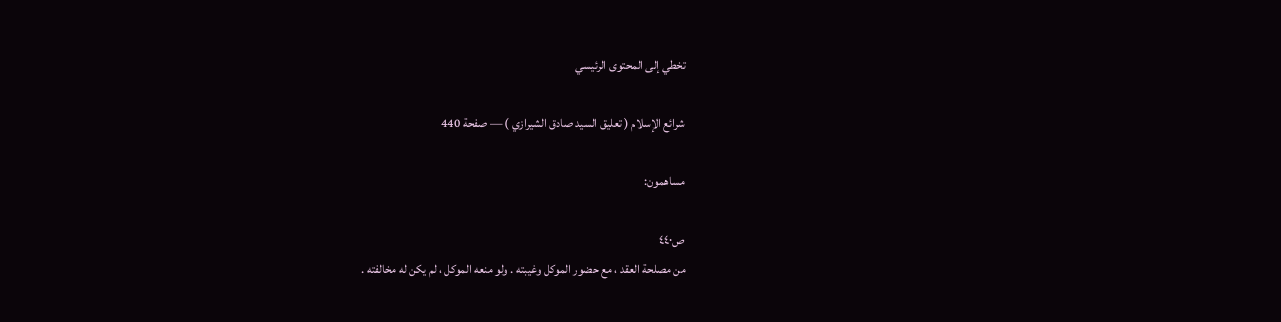تخطي إلى المحتوى الرئيسي

شرائع الإسلام ( تعليق السيد صادق الشيرازي ) — صفحة 440

مساهمون:

ص٤٤٠
من مصلحة العقد ، مع حضور الموكل وغيبته . ولو منعه الموكل ، لم يكن له مخالفته .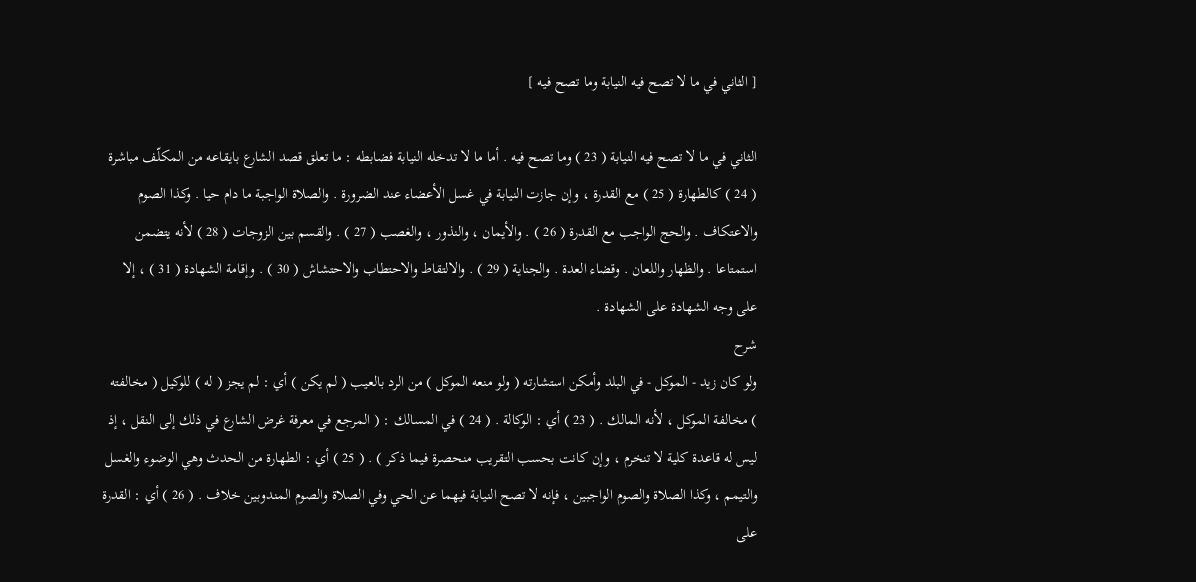[ الثاني في ما لا تصح فيه النيابة وما تصح فيه ]

الثاني في ما لا تصح فيه النيابة ( 23 ) وما تصح فيه . أما ما لا تدخله النيابة فضابطه : ما تعلق قصد الشارع بايقاعه من المكلّف مباشرة ( 24 ) كالطهارة ( 25 ) مع القدرة ، وإن جازت النيابة في غسل الأعضاء عند الضرورة . والصلاة الواجبة ما دام حيا . وكذا الصوم والاعتكاف . والحج الواجب مع القدرة ( 26 ) . والأيمان ، والنذور ، والغصب ( 27 ) . والقسم بين الزوجات ( 28 ) لأنه يتضمن استمتاعا . والظهار واللعان . وقضاء العدة . والجناية ( 29 ) . والالتقاط والاحتطاب والاحتشاش ( 30 ) . وإقامة الشهادة ( 31 ) ، إلا على وجه الشهادة على الشهادة .
شرح
ولو كان زيد - الموكل - في البلد وأمكن استشارته ( ولو منعه الموكل ) من الرد بالعيب ( لم يكن ) أي : لم يجز ( له ) للوكيل ( مخالفته ) مخالفة الموكل ، لأنه المالك . ( 23 ) أي : الوكالة . ( 24 ) في المسالك : ( المرجع في معرفة غرض الشارع في ذلك إلى النقل ، إذ ليس له قاعدة كلية لا تنخرم ، وإن كانت بحسب التقريب منحصرة فيما ذكر ) . ( 25 ) أي : الطهارة من الحدث وهي الوضوء والغسل والتيمم ، وكذا الصلاة والصوم الواجبين ، فإنه لا تصح النيابة فيهما عن الحي وفي الصلاة والصوم المندوبين خلاف . ( 26 ) أي : القدرة على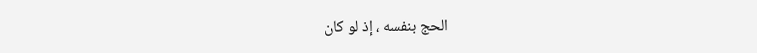الحج بنفسه ، إذ لو كان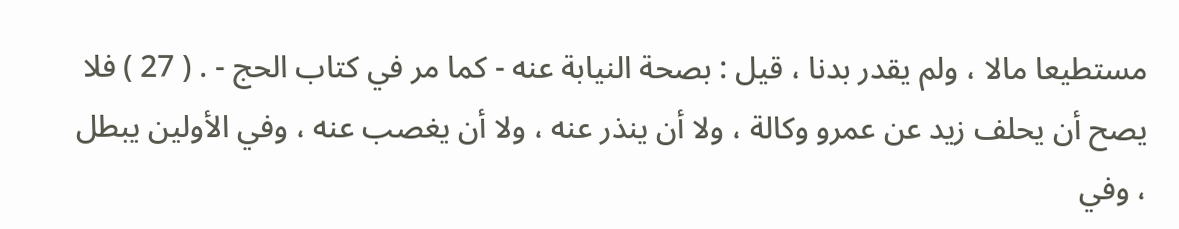مستطيعا مالا ، ولم يقدر بدنا ، قيل : بصحة النيابة عنه - كما مر في كتاب الحج - . ( 27 ) فلا يصح أن يحلف زيد عن عمرو وكالة ، ولا أن ينذر عنه ، ولا أن يغصب عنه ، وفي الأولين يبطل ، وفي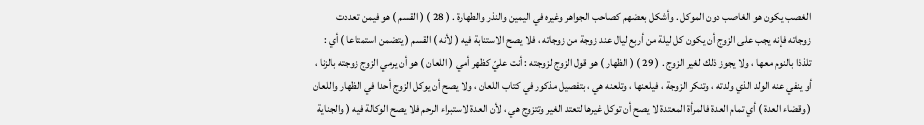الغصب يكون هو الغاصب دون الموكل . وأشكل بعضهم كصاحب الجواهر وغيره في اليمين والنذر والطهارة . ( 28 ) ( القسم ) هو فيمن تعددت زوجاته فإنه يجب على الزوج أن يكون كل ليلة من أربع ليال عند زوجة من زوجاته ، فلا يصح الاستنابة فيه ( لأنه ) القسم ( يتضمن استمتاعا ) أي : تلذذا بالنوم معها ، ولا يجوز ذلك لغير الزوج . ( 29 ) ( الظهار ) هو قول الزوج لزوجته : أنت عليّ كظهر أمي ( اللعان ) هو أن يرمي الزوج زوجته بالزنا ، أو ينفي عنه الولد الذي ولدته ، وتنكر الزوجة ، فيلعنها ، وتلعنه هي ، بتفصيل مذكور في كتاب اللعان ، ولا يصح أن يوكل الزوج أحدا في الظهار واللعان ( وقضاء العدة ) أي تمام العدة فالمرأة المعتدة لا يصح أن توكل غيرها لتعتد الغير وتتزوج هي ، لأن العدة لاستبراء الرحم فلا يصح الوكالة فيه ( والجناية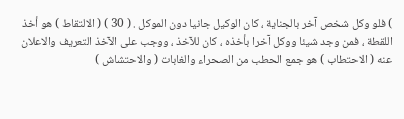) فلو وكل شخص آخر بالجناية ، كان الوكيل جانيا دون الموكل . ( 30 ) ( الالتقاط ) هو أخذ اللقطة ، فمن وجد شيئا ووكل آخرا بأخذه ، كان للآخذ ، ووجب على الآخذ التعريف والاعلان عنه ( الاحتطاب ) هو جمع الحطب من الصحراء والغابات ( والاحتشاش )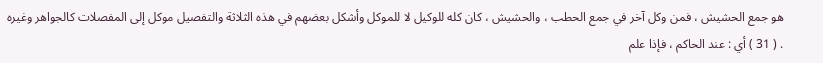هو جمع الحشيش ، فمن وكل آخر في جمع الحطب ، والحشيش ، كان كله للوكيل لا للموكل وأشكل بعضهم في هذه الثلاثة والتفصيل موكل إلى المفصلات كالجواهر وغيره . ( 31 ) أي : عند الحاكم ، فإذا علم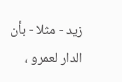زيد - مثلا - بأن الدار لعمرو ،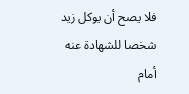فلا يصح أن يوكل زيد شخصا للشهادة عنه أمام